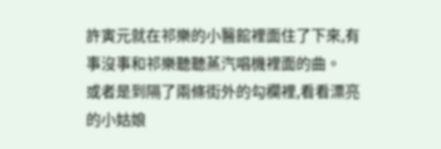許寅元就在祁樂的小醫館裡面住了下來,有事沒事和祁樂聽聽蒸汽唱機裡面的曲。
或者是到隔了兩條街外的勾欄裡,看看漂亮的小姑娘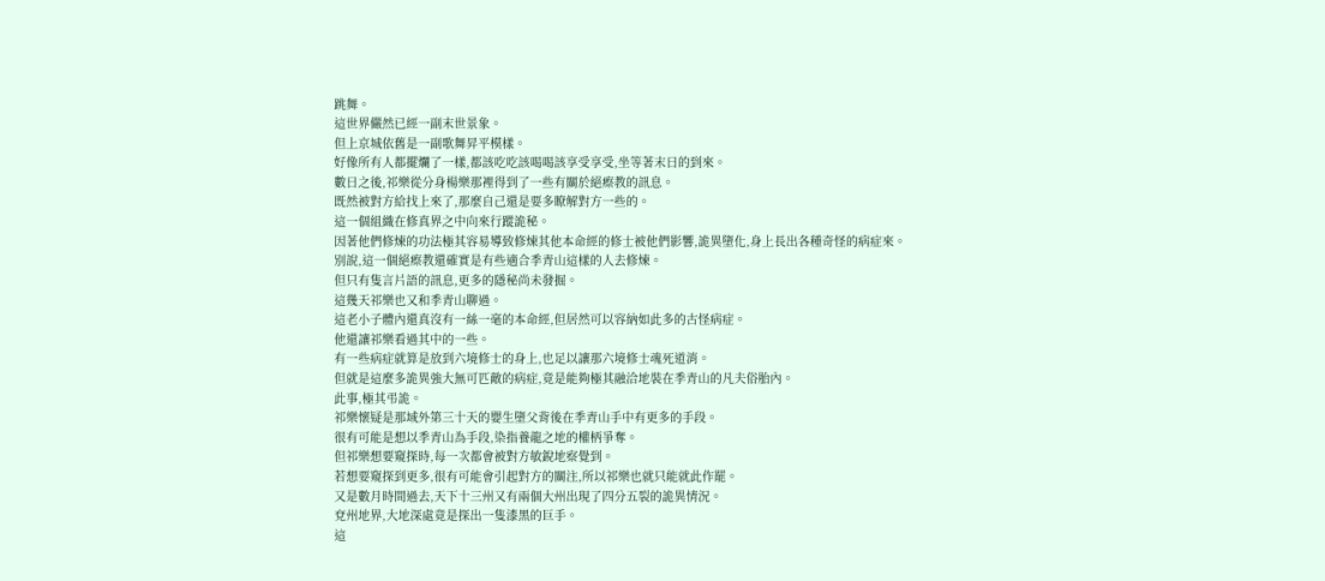跳舞。
這世界儼然已經一副末世景象。
但上京城依舊是一副歌舞昇平模樣。
好像所有人都擺爛了一樣,都該吃吃該喝喝該享受享受,坐等著末日的到來。
數日之後,祁樂從分身楊樂那裡得到了一些有關於絕瘵教的訊息。
既然被對方給找上來了,那麼自己還是要多瞭解對方一些的。
這一個組織在修真界之中向來行蹤詭秘。
因著他們修煉的功法極其容易導致修煉其他本命經的修士被他們影響,詭異墮化,身上長出各種奇怪的病症來。
別說,這一個絕瘵教還確實是有些適合季青山這樣的人去修煉。
但只有隻言片語的訊息,更多的隱秘尚未發掘。
這幾天祁樂也又和季青山聊過。
這老小子體內還真沒有一絲一毫的本命經,但居然可以容納如此多的古怪病症。
他還讓祁樂看過其中的一些。
有一些病症就算是放到六境修士的身上,也足以讓那六境修士魂死道消。
但就是這麼多詭異強大無可匹敵的病症,竟是能夠極其融洽地裝在季青山的凡夫俗胎內。
此事,極其弔詭。
祁樂懷疑是那域外第三十天的嬰生墮父背後在季青山手中有更多的手段。
很有可能是想以季青山為手段,染指養龍之地的權柄爭奪。
但祁樂想要窺探時,每一次都會被對方敏銳地察覺到。
若想要窺探到更多,很有可能會引起對方的關注,所以祁樂也就只能就此作罷。
又是數月時間過去,天下十三州又有兩個大州出現了四分五裂的詭異情況。
兗州地界,大地深處竟是探出一隻漆黑的巨手。
這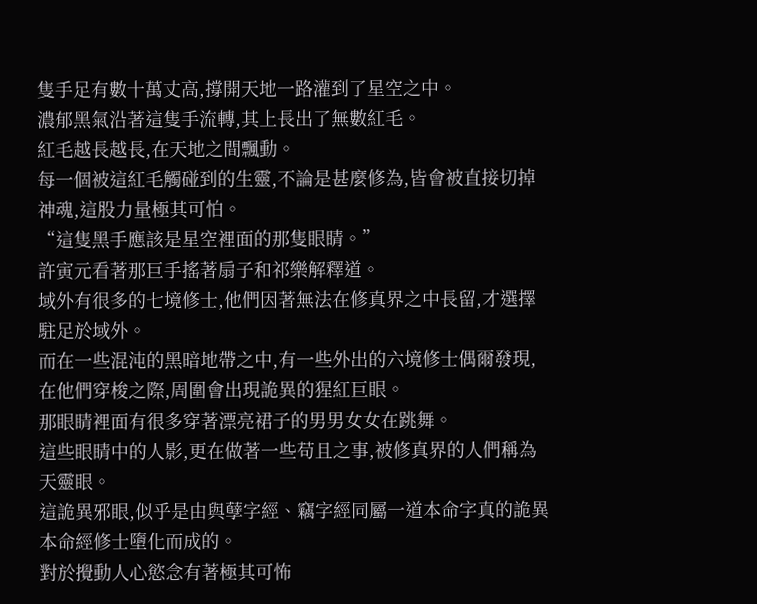隻手足有數十萬丈高,撐開天地一路灌到了星空之中。
濃郁黑氣沿著這隻手流轉,其上長出了無數紅毛。
紅毛越長越長,在天地之間飄動。
每一個被這紅毛觸碰到的生靈,不論是甚麼修為,皆會被直接切掉神魂,這股力量極其可怕。
“這隻黑手應該是星空裡面的那隻眼睛。”
許寅元看著那巨手搖著扇子和祁樂解釋道。
域外有很多的七境修士,他們因著無法在修真界之中長留,才選擇駐足於域外。
而在一些混沌的黑暗地帶之中,有一些外出的六境修士偶爾發現,在他們穿梭之際,周圍會出現詭異的猩紅巨眼。
那眼睛裡面有很多穿著漂亮裙子的男男女女在跳舞。
這些眼睛中的人影,更在做著一些苟且之事,被修真界的人們稱為天靈眼。
這詭異邪眼,似乎是由與孽字經、竊字經同屬一道本命字真的詭異本命經修士墮化而成的。
對於攪動人心慾念有著極其可怖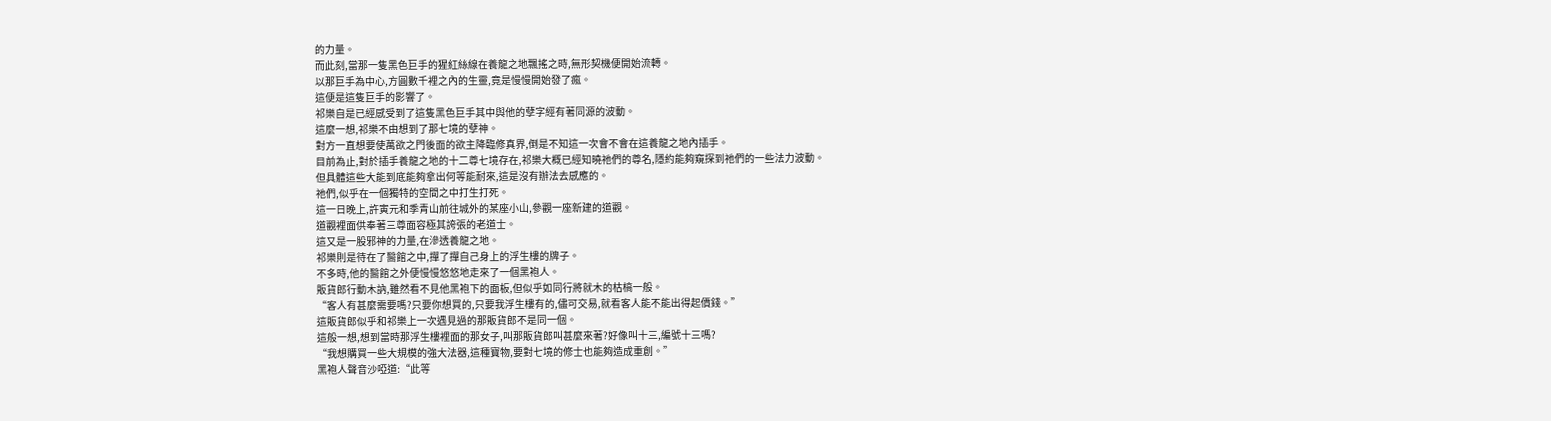的力量。
而此刻,當那一隻黑色巨手的猩紅絲線在養龍之地飄搖之時,無形契機便開始流轉。
以那巨手為中心,方圓數千裡之內的生靈,竟是慢慢開始發了瘋。
這便是這隻巨手的影響了。
祁樂自是已經感受到了這隻黑色巨手其中與他的孽字經有著同源的波動。
這麼一想,祁樂不由想到了那七境的孽神。
對方一直想要使萬欲之門後面的欲主降臨修真界,倒是不知這一次會不會在這養龍之地內插手。
目前為止,對於插手養龍之地的十二尊七境存在,祁樂大概已經知曉祂們的尊名,隱約能夠窺探到祂們的一些法力波動。
但具體這些大能到底能夠拿出何等能耐來,這是沒有辦法去感應的。
祂們,似乎在一個獨特的空間之中打生打死。
這一日晚上,許寅元和季青山前往城外的某座小山,參觀一座新建的道觀。
道觀裡面供奉著三尊面容極其誇張的老道士。
這又是一股邪神的力量,在滲透養龍之地。
祁樂則是待在了醫館之中,撣了撣自己身上的浮生樓的牌子。
不多時,他的醫館之外便慢慢悠悠地走來了一個黑袍人。
販貨郎行動木訥,雖然看不見他黑袍下的面板,但似乎如同行將就木的枯槁一般。
“客人有甚麼需要嗎?只要你想買的,只要我浮生樓有的,儘可交易,就看客人能不能出得起價錢。”
這販貨郎似乎和祁樂上一次遇見過的那販貨郎不是同一個。
這般一想,想到當時那浮生樓裡面的那女子,叫那販貨郎叫甚麼來著?好像叫十三,編號十三嗎?
“我想購買一些大規模的強大法器,這種寶物,要對七境的修士也能夠造成重創。”
黑袍人聲音沙啞道:“此等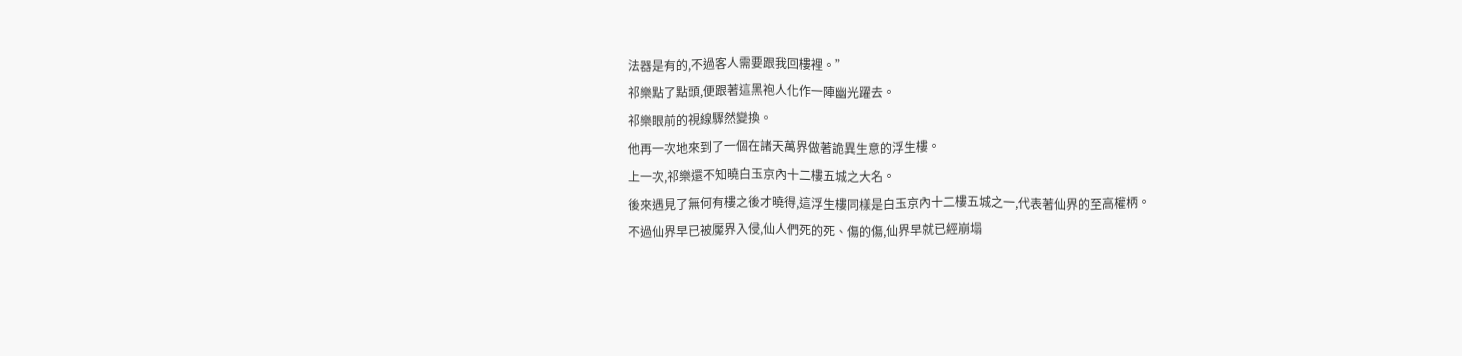法器是有的,不過客人需要跟我回樓裡。”
祁樂點了點頭,便跟著這黑袍人化作一陣幽光躍去。
祁樂眼前的視線驟然變換。
他再一次地來到了一個在諸天萬界做著詭異生意的浮生樓。
上一次,祁樂還不知曉白玉京內十二樓五城之大名。
後來遇見了無何有樓之後才曉得,這浮生樓同樣是白玉京內十二樓五城之一,代表著仙界的至高權柄。
不過仙界早已被魘界入侵,仙人們死的死、傷的傷,仙界早就已經崩塌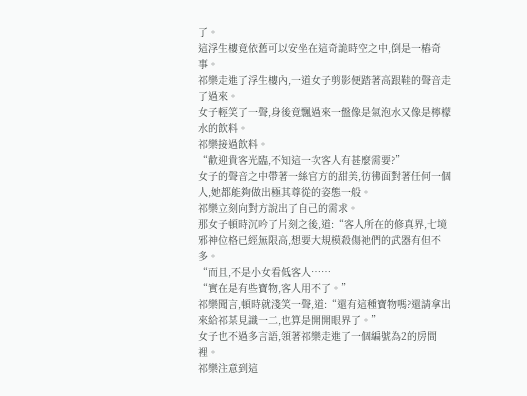了。
這浮生樓竟依舊可以安坐在這奇詭時空之中,倒是一樁奇事。
祁樂走進了浮生樓內,一道女子剪影便踏著高跟鞋的聲音走了過來。
女子輕笑了一聲,身後竟飄過來一盤像是氣泡水又像是檸檬水的飲料。
祁樂接過飲料。
“歡迎貴客光臨,不知這一次客人有甚麼需要?”
女子的聲音之中帶著一絲官方的甜美,彷彿面對著任何一個人,她都能夠做出極其尊從的姿態一般。
祁樂立刻向對方說出了自己的需求。
那女子頓時沉吟了片刻之後,道:“客人所在的修真界,七境邪神位格已經無限高,想要大規模殺傷祂們的武器有但不多。
“而且,不是小女看低客人……
“實在是有些寶物,客人用不了。”
祁樂聞言,頓時就淺笑一聲,道:“還有這種寶物嗎?還請拿出來給祁某見識一二,也算是開開眼界了。”
女子也不過多言語,領著祁樂走進了一個編號為2的房間裡。
祁樂注意到這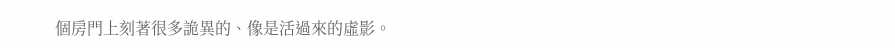個房門上刻著很多詭異的、像是活過來的虛影。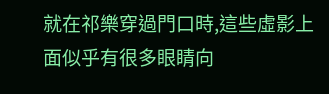就在祁樂穿過門口時,這些虛影上面似乎有很多眼睛向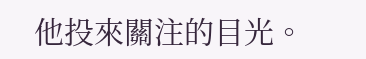他投來關注的目光。